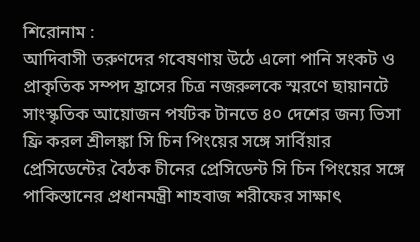শিরোনাম :
আদিবাসী তরুণদের গবেষণায় উঠে এলো পানি সংকট ও প্রাকৃতিক সম্পদ হ্রাসের চিত্র নজরুলকে স্মরণে ছায়ানটে সাংস্কৃতিক আয়োজন পর্যটক টানতে ৪০ দেশের জন্য ভিসা ফ্রি করল শ্রীলঙ্কা সি চিন পিংয়ের সঙ্গে সার্বিয়ার প্রেসিডেন্টের বৈঠক চীনের প্রেসিডেন্ট সি চিন পিংয়ের সঙ্গে পাকিস্তানের প্রধানমন্ত্রী শাহবাজ শরীফের সাক্ষাৎ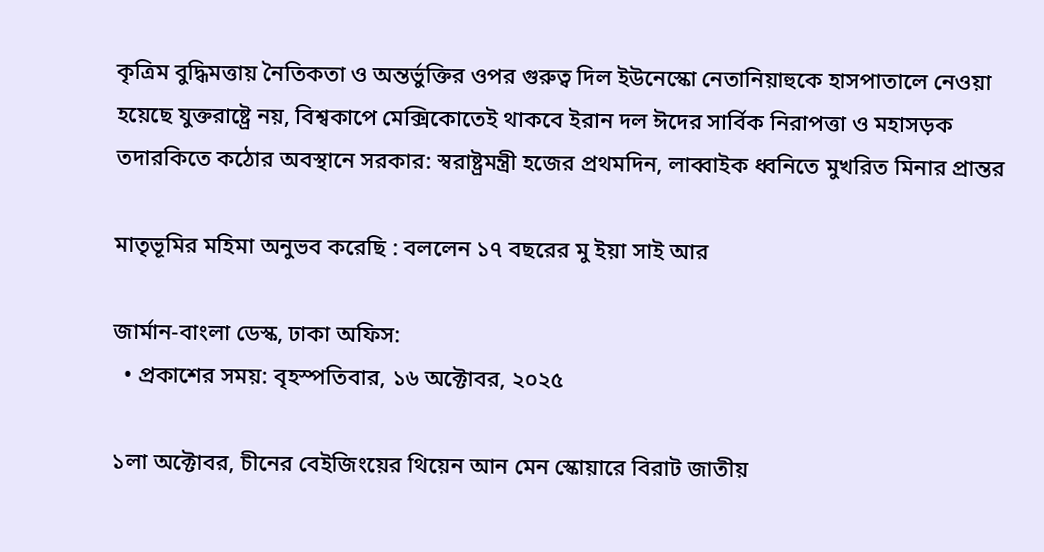কৃত্রিম বুদ্ধিমত্তায় নৈতিকতা ও অন্তর্ভুক্তির ওপর গুরুত্ব দিল ইউনেস্কো নেতানিয়াহুকে হাসপাতালে নেওয়া হয়েছে যুক্তরাষ্ট্রে নয়, বিশ্বকাপে মেক্সিকোতেই থাকবে ইরান দল ঈদের সার্বিক নিরাপত্তা ও মহাসড়ক তদারকিতে কঠোর অবস্থানে সরকার: স্বরাষ্ট্রমন্ত্রী হজের প্রথমদিন, লাব্বাইক ধ্বনিতে মুখরিত মিনার প্রান্তর

মাতৃভূমির মহিমা অনুভব করেছি : বললেন ১৭ বছরের মু ইয়া সাই আর

জার্মান-বাংলা ডেস্ক, ঢাকা অফিস:
  • প্রকাশের সময়: বৃহস্পতিবার, ১৬ অক্টোবর, ২০২৫

১লা অক্টোবর, চীনের বেইজিংয়ের থিয়েন আন মেন স্কোয়ারে বিরাট জাতীয়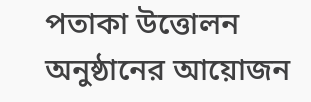পতাকা উত্তোলন অনুষ্ঠানের আয়োজন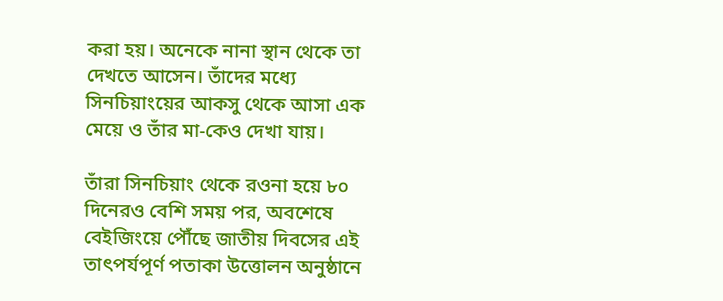করা হয়। অনেকে নানা স্থান থেকে তা দেখতে আসেন। তাঁদের মধ্যে সিনচিয়াংয়ের আকসু থেকে আসা এক মেয়ে ও তাঁর মা-কেও দেখা যায়।

তাঁরা সিনচিয়াং থেকে রওনা হয়ে ৮০ দিনেরও বেশি সময় পর, অবশেষে বেইজিংয়ে পৌঁছে জাতীয় দিবসের এই তাৎপর্যপূর্ণ পতাকা উত্তোলন অনুষ্ঠানে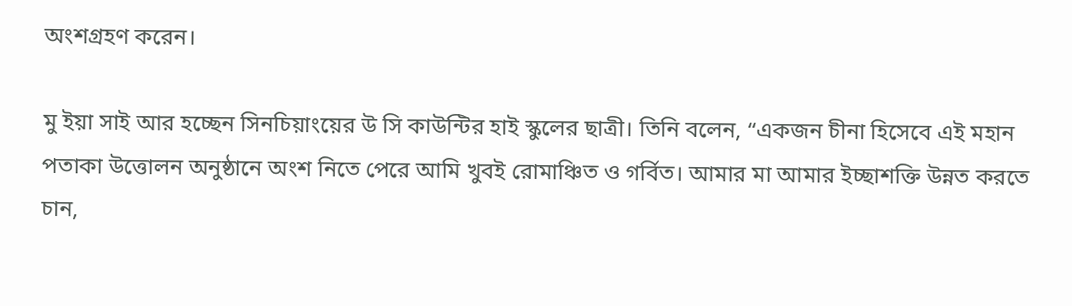অংশগ্রহণ করেন।

মু ইয়া সাই আর হচ্ছেন সিনচিয়াংয়ের উ সি কাউন্টির হাই স্কুলের ছাত্রী। তিনি বলেন, “একজন চীনা হিসেবে এই মহান পতাকা উত্তোলন অনুষ্ঠানে অংশ নিতে পেরে আমি খুবই রোমাঞ্চিত ও গর্বিত। আমার মা আমার ইচ্ছাশক্তি উন্নত করতে চান,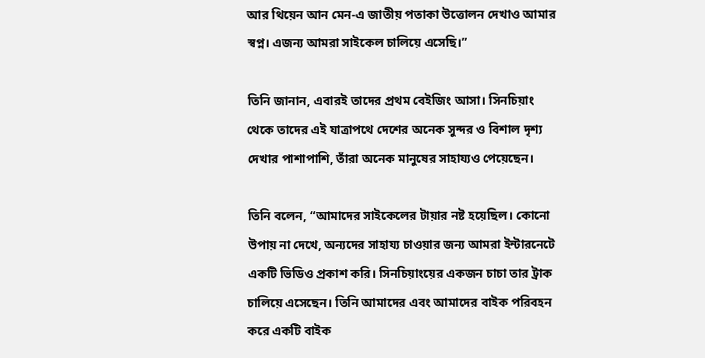আর থিয়েন আন মেন-এ জাতীয় পতাকা উত্তোলন দেখাও আমার স্বপ্ন। এজন্য আমরা সাইকেল চালিয়ে এসেছি।”

তিনি জানান, এবারই তাদের প্রথম বেইজিং আসা। সিনচিয়াং থেকে তাদের এই যাত্রাপথে দেশের অনেক সুন্দর ও বিশাল দৃশ্য দেখার পাশাপাশি, তাঁরা অনেক মানুষের সাহায্যও পেয়েছেন।

তিনি বলেন, “আমাদের সাইকেলের টায়ার নষ্ট হয়েছিল। কোনো উপায় না দেখে, অন্যদের সাহায্য চাওয়ার জন্য আমরা ইন্টারনেটে একটি ভিডিও প্রকাশ করি। সিনচিয়াংয়ের একজন চাচা তার ট্রাক চালিয়ে এসেছেন। তিনি আমাদের এবং আমাদের বাইক পরিবহন করে একটি বাইক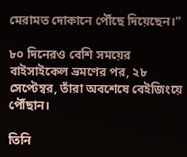মেরামত দোকানে পৌঁছে দিয়েছেন।”

৮০ দিনেরও বেশি সময়ের বাইসাইকেল ভ্রমণের পর, ২৮ সেপ্টেম্বর, তাঁরা অবশেষে বেইজিংয়ে পৌঁছান।

তিনি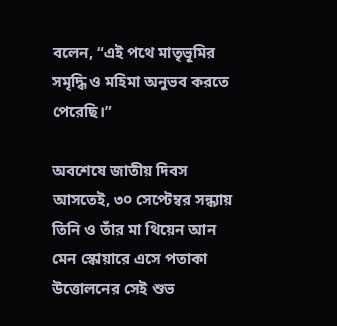বলেন, “এই পথে মাতৃভূমির সমৃদ্ধি ও মহিমা অনুভব করতে পেরেছি।”

অবশেষে জাতীয় দিবস আসতেই, ৩০ সেপ্টেম্বর সন্ধ্যায় তিনি ও তাঁর মা থিয়েন আন মেন স্কোয়ারে এসে পতাকা উত্তোলনের সেই শুভ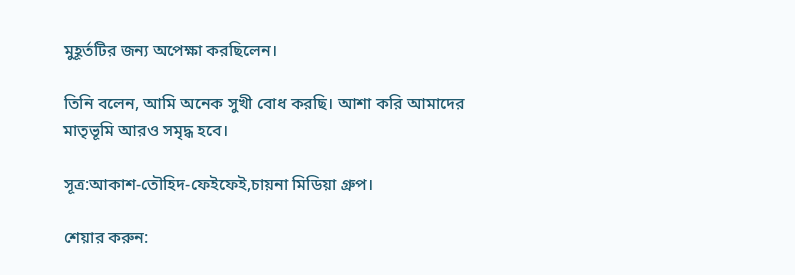মুহূর্তটির জন্য অপেক্ষা করছিলেন।

তিনি বলেন, আমি অনেক সুখী বোধ করছি। আশা করি আমাদের মাতৃভূমি আরও সমৃদ্ধ হবে।

সূত্র:আকাশ-তৌহিদ-ফেইফেই,চায়না মিডিয়া গ্রুপ।

শেয়ার করুন: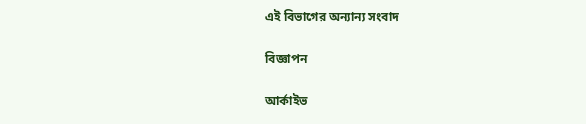এই বিভাগের অন্যান্য সংবাদ

বিজ্ঞাপন

আর্কাইভ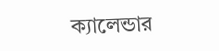ক্যালেন্ডার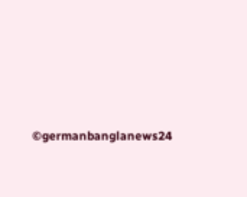©germanbanglanews24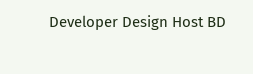Developer Design Host BD